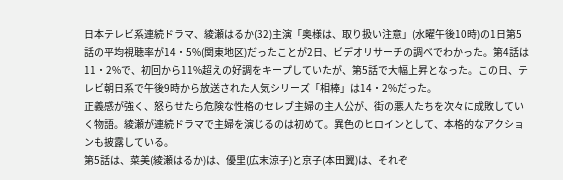日本テレビ系連続ドラマ、綾瀬はるか(32)主演「奥様は、取り扱い注意」(水曜午後10時)の1日第5話の平均視聴率が14・5%(関東地区)だったことが2日、ビデオリサーチの調べでわかった。第4話は11・2%で、初回から11%超えの好調をキープしていたが、第5話で大幅上昇となった。この日、テレビ朝日系で午後9時から放送された人気シリーズ「相棒」は14・2%だった。
正義感が強く、怒らせたら危険な性格のセレブ主婦の主人公が、街の悪人たちを次々に成敗していく物語。綾瀬が連続ドラマで主婦を演じるのは初めて。異色のヒロインとして、本格的なアクションも披露している。
第5話は、菜美(綾瀬はるか)は、優里(広末涼子)と京子(本田翼)は、それぞ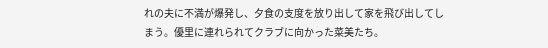れの夫に不満が爆発し、夕食の支度を放り出して家を飛び出してしまう。優里に連れられてクラブに向かった菜美たち。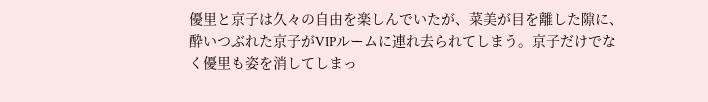優里と京子は久々の自由を楽しんでいたが、菜美が目を離した隙に、酔いつぶれた京子がVIPルームに連れ去られてしまう。京子だけでなく優里も姿を消してしまっ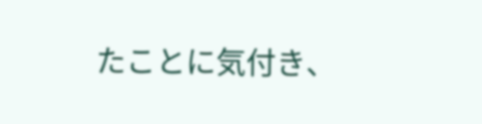たことに気付き、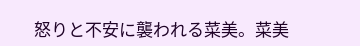怒りと不安に襲われる菜美。菜美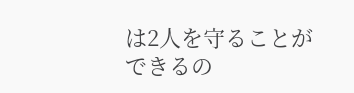は2人を守ることができるの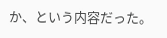か、という内容だった。